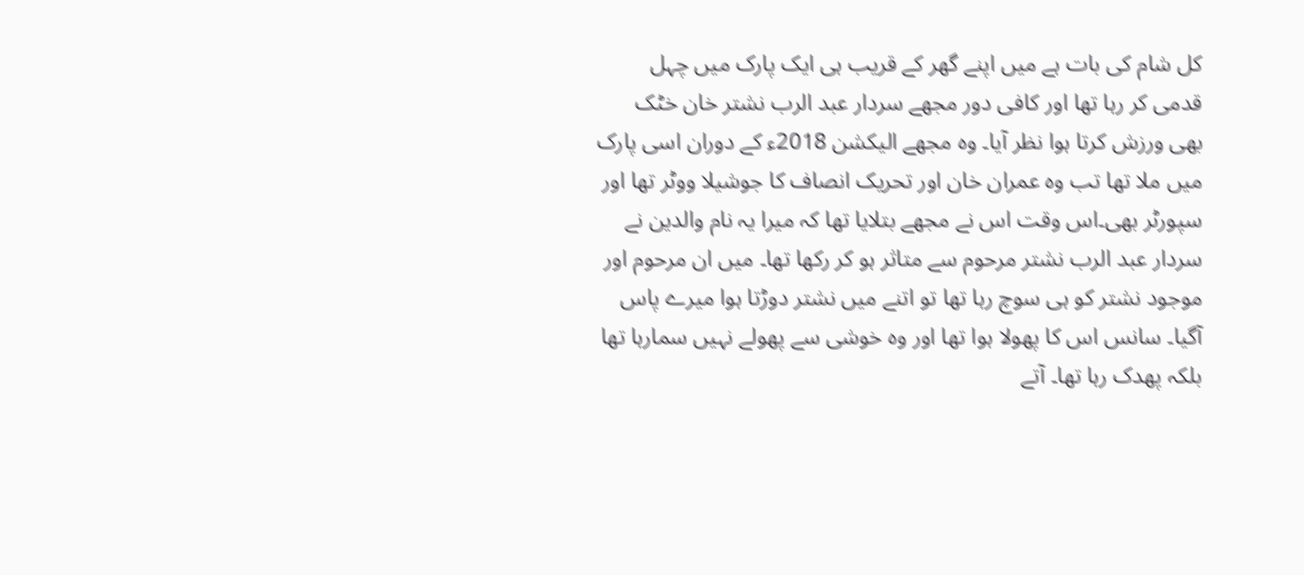کل شام کی بات ہے میں اپنے گھر کے قریب ہی ایک پارک میں چہل قدمی کر رہا تھا اور کافی دور مجھے سردار عبد الرب نشتر خان خٹک بھی ورزش کرتا ہوا نظر آیا۔ وہ مجھے الیکشن 2018ء کے دوران اسی پارک میں ملا تھا تب وہ عمران خان اور تحریک انصاف کا جوشیلا ووٹر تھا اور سپورٹر بھی۔اس وقت اس نے مجھے بتلایا تھا کہ میرا یہ نام والدین نے سردار عبد الرب نشتر مرحوم سے متاثر ہو کر رکھا تھا۔ میں ان مرحوم اور موجود نشتر کو ہی سوچ رہا تھا تو اتنے میں نشتر دوڑتا ہوا میرے پاس آگیا۔ سانس اس کا پھولا ہوا تھا اور وہ خوشی سے پھولے نہیں سمارہا تھا بلکہ پھدک رہا تھا۔ آتے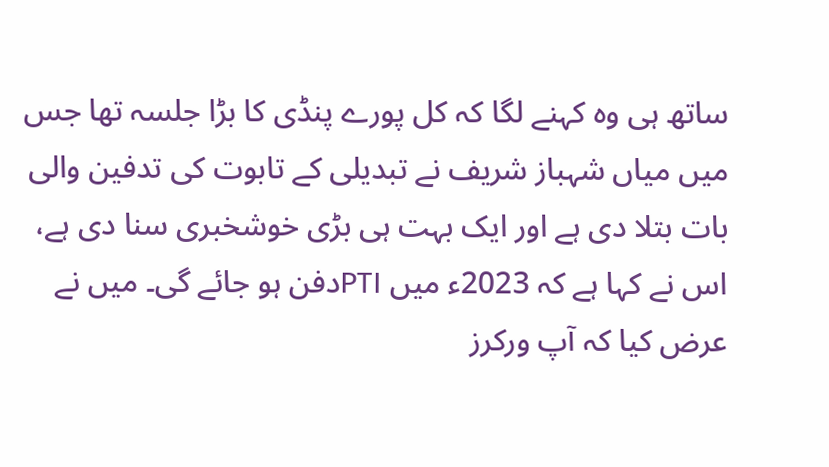ساتھ ہی وہ کہنے لگا کہ کل پورے پنڈی کا بڑا جلسہ تھا جس میں میاں شہباز شریف نے تبدیلی کے تابوت کی تدفین والی بات بتلا دی ہے اور ایک بہت ہی بڑی خوشخبری سنا دی ہے، اس نے کہا ہے کہ 2023ء میں PTIدفن ہو جائے گی۔ میں نے عرض کیا کہ آپ ورکرز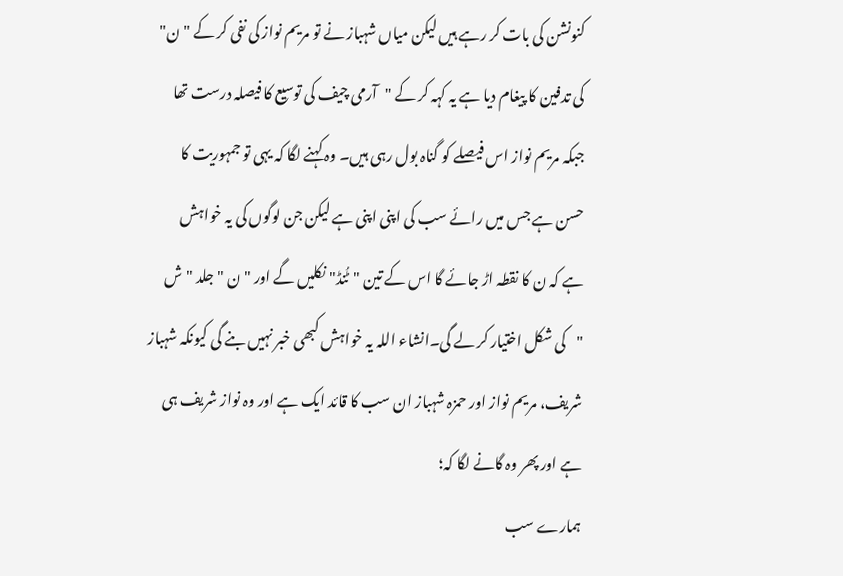کنونشن کی بات کر رہے ہیں لیکن میاں شہباز نے تو مریم نواز کی نفی کر کے "ن" کی تدفین کا پیغام دیا ہے یہ کہہ کر کے "آرمی چیف کی توسیع کا فیصلہ درست تھا جبکہ مریم نواز اس فیصلے کو گناہ بول رہی ہیں۔ وہ کہنے لگا کہ یہی تو جمہوریت کا حسن ہے جس میں رائے سب کی اپنی اپنی ہے لیکن جن لوگوں کی یہ خواہش ہے کہ ن کا نقطہ اڑ جائے گا اس کے تین "ٹُنڈ" نکلیں گے اور "ن "جلد "ش "کی شکل اختیار کر لے گی۔انشاء اللہ یہ خواہش کبھی خبر نہیں بنے گی کیونکہ شہباز شریف، مریم نواز اور حمزہ شہباز ان سب کا قائد ایک ہے اور وہ نواز شریف ہی ہے اور پھر وہ گانے لگا کہ؛
ہمارے سب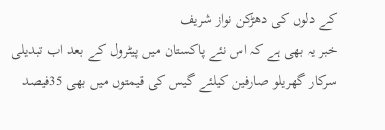کے دلوں کی دھڑکن نواز شریف
خبر یہ بھی ہے کہ اس نئے پاکستان میں پیٹرول کے بعد اب تبدیلی سرکار گھریلو صارفین کیلئے گیس کی قیمتوں میں بھی 35فیصد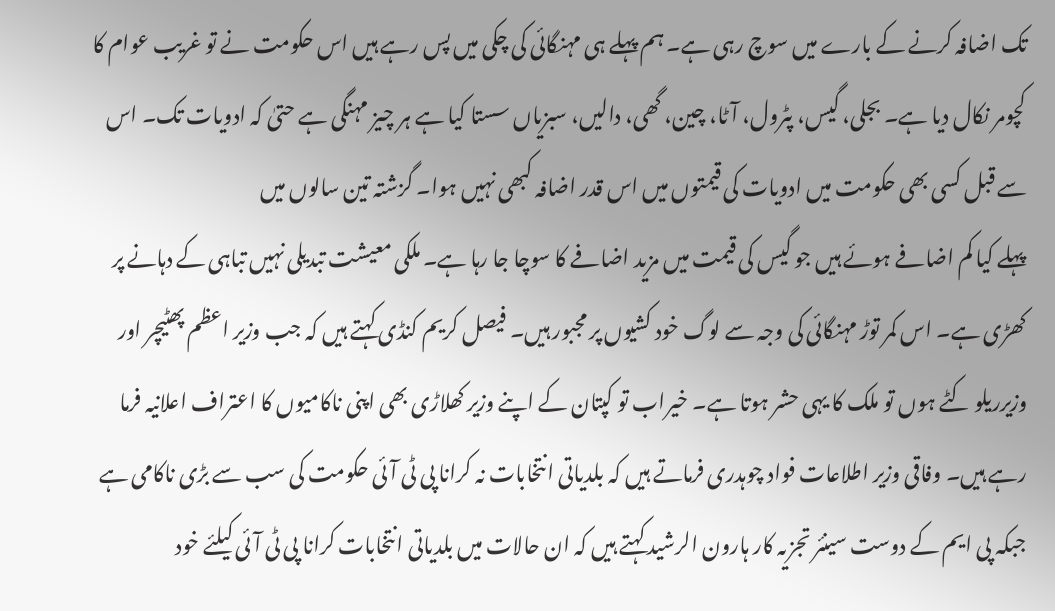تک اضافہ کرنے کے بارے میں سوچ رہی ہے۔ ہم پہلے ہی مہنگائی کی چکی میں پس رہے ہیں اس حکومت نے تو غریب عوام کا کچومر نکال دیا ہے۔ بجلی، گیس، پٹرول، آٹا، چین، گھی، دالیں، سبزیاں سستا کیا ہے ہر چیز مہنگی ہے حتیٰ کہ ادویات تک۔ اس سے قبل کسی بھی حکومت میں ادویات کی قیمتوں میں اس قدر اضافہ کبھی نہیں ہوا۔ گزشتہ تین سالوں میں
پہلے کیا کم اضافے ہوئے ہیں جو گیس کی قیمت میں مزید اضافے کا سوچا جا رہا ہے۔ ملکی معیشت تبدیلی نہیں تباہی کے دہانے پر کھڑی ہے۔ اس کمر توڑ مہنگائی کی وجہ سے لوگ خود کشیوں پر مجبور ہیں۔ فیصل کریم کنڈی کہتے ہیں کہ جب وزیر اعظم پھٹیچر اور وزیرریلو کٹے ہوں تو ملک کا یہی حشر ہوتا ہے۔ خیراب تو کپتان کے اپنے وزیر کھلاڑی بھی اپنی ناکامیوں کا اعتراف اعلانیہ فرما رہے ہیں۔ وفاقی وزیر اطلاعات فواد چوہدری فرماتے ہیں کہ بلدیاتی انتخابات نہ کرانا پی ٹی آئی حکومت کی سب سے بڑی ناکامی ہے جبکہ پی ایم کے دوست سینئر تجزیہ کار ہارون الرشید کہتے ہیں کہ ان حالات میں بلدیاتی انتخابات کرانا پی ٹی آئی کیلئے خود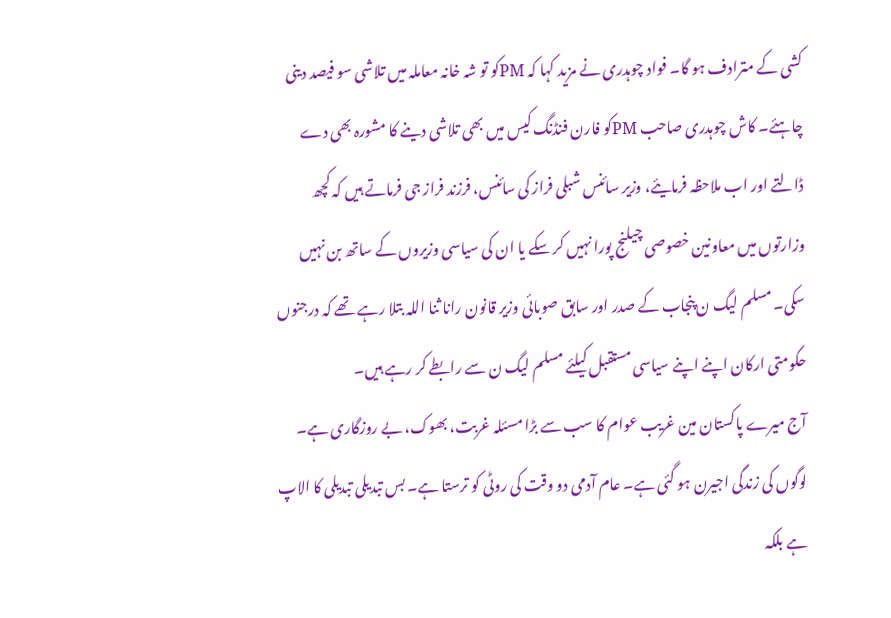کشی کے مترادف ہو گا۔ فواد چوہدری نے مزید کہا کہ PMکو تو شہ خانہ معاملہ میں تلاشی سو فیصد دینی چاہئے۔ کاش چوہدری صاحب PMکو فارن فنڈنگ کیس میں بھی تلاشی دینے کا مشورہ بھی دے ڈالتے اور اب ملاحظہ فرمایئے، وزیر سائنس شبلی فراز کی سائنس، فرزند فراز جی فرماتے ہیں کہ کچھ وزارتوں میں معاونین خصوصی چیلنج پورا نہیں کر سکے یا ان کی سیاسی وزیروں کے ساتھ بن نہیں سکی۔ مسلم لیگ ن پنجاب کے صدر اور سابق صوبائی وزیر قانون رانا ثنا اللہ بتلا رہے تھے کہ درجنوں حکومتی ارکان اپنے اپنے سیاسی مستقبل کیلئے مسلم لیگ ن سے رابطے کر رہے ہیں۔
آج میرے پاکستان مین غریب عوام کا سب سے بڑا مسئلہ غربت، بھوک، بے روزگاری ہے۔ لوگوں کی زندگی اجیرن ہو گئی ہے۔ عام آدمی دو وقت کی روٹی کو ترستا ہے۔ بس تبدیلی تبدیلی کا الاپ ہے بلکہ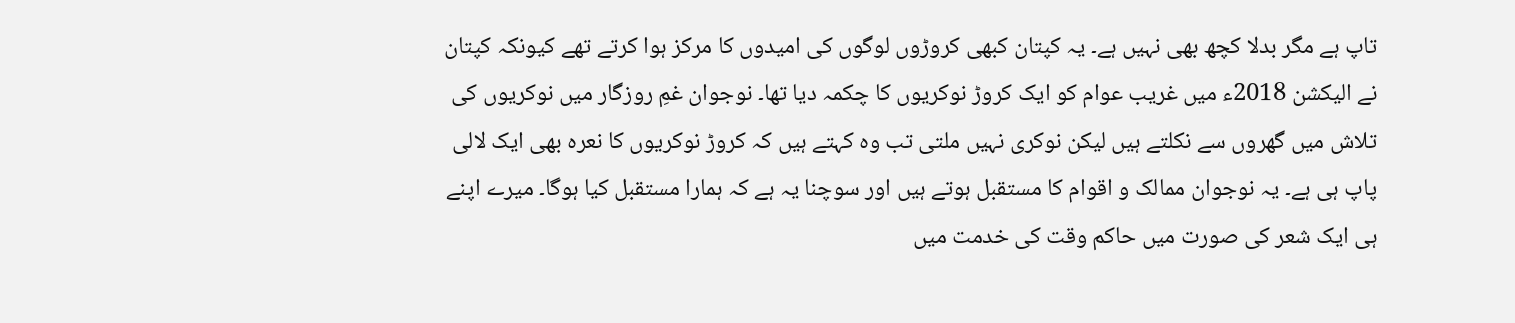تاپ ہے مگر بدلا کچھ بھی نہیں ہے۔ یہ کپتان کبھی کروڑوں لوگوں کی امیدوں کا مرکز ہوا کرتے تھے کیونکہ کپتان نے الیکشن 2018ء میں غریب عوام کو ایک کروڑ نوکریوں کا چکمہ دیا تھا۔ نوجوان غمِ روزگار میں نوکریوں کی تلاش میں گھروں سے نکلتے ہیں لیکن نوکری نہیں ملتی تب وہ کہتے ہیں کہ کروڑ نوکریوں کا نعرہ بھی ایک لالی پاپ ہی ہے۔ یہ نوجوان ممالک و اقوام کا مستقبل ہوتے ہیں اور سوچنا یہ ہے کہ ہمارا مستقبل کیا ہوگا۔ میرے اپنے ہی ایک شعر کی صورت میں حاکم وقت کی خدمت میں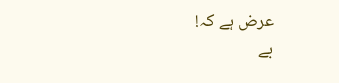عرض ہے کہ!
بے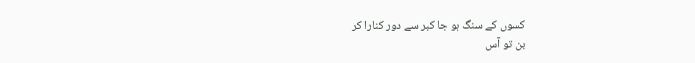کسوں کے سنگ ہو جا کبر سے دور کنارا کر
بن تو آس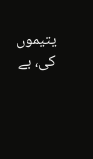یتیموں کی، بے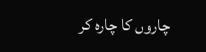چاروں کا چارہ کر